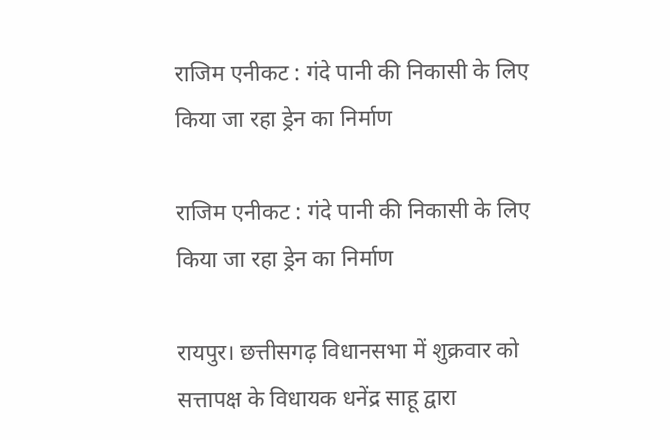राजिम एनीकट : गंदे पानी की निकासी के लिए किया जा रहा ड्रेन का निर्माण

राजिम एनीकट : गंदे पानी की निकासी के लिए किया जा रहा ड्रेन का निर्माण

रायपुर। छत्तीसगढ़ विधानसभा में शुक्रवार को सत्तापक्ष के विधायक धनेंद्र साहू द्वारा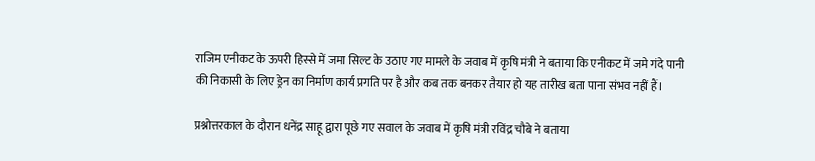राजिम एनीकट के ऊपरी हिस्से में जमा सिल्ट के उठाए गए मामले के जवाब में कृषि मंत्री ने बताया कि एनीकट में जमे गंदे पानी की निकासी के लिए ड्रेन का निर्माण कार्य प्रगति पर है और कब तक बनकर तैयार हो यह तारीख बता पाना संभव नहीं हैं।

प्रश्नोत्तरकाल के दौरान धनेंद्र साहू द्वारा पूछे गए सवाल के जवाब में कृषि मंत्री रविंद्र चौबे ने बताया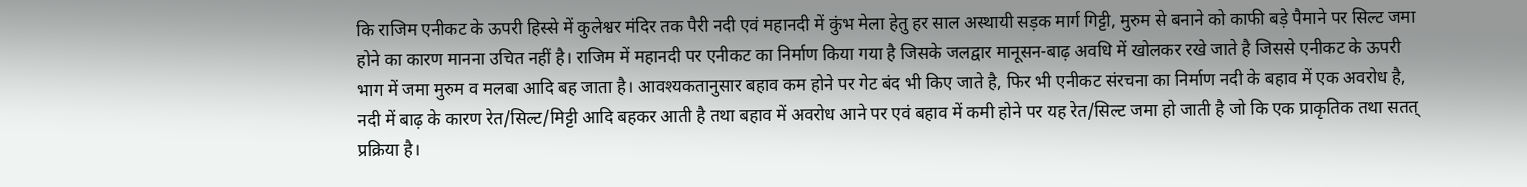कि राजिम एनीकट के ऊपरी हिस्से में कुलेश्वर मंदिर तक पैरी नदी एवं महानदी में कुंभ मेला हेतु हर साल अस्थायी सड़क मार्ग गिट्टी, मुरुम से बनाने को काफी बड़े पैमाने पर सिल्ट जमा होने का कारण मानना उचित नहीं है। राजिम में महानदी पर एनीकट का निर्माण किया गया है जिसके जलद्वार मानूसन-बाढ़ अवधि में खोलकर रखे जाते है जिससे एनीकट के ऊपरी भाग में जमा मुरुम व मलबा आदि बह जाता है। आवश्यकतानुसार बहाव कम होने पर गेट बंद भी किए जाते है, फिर भी एनीकट संरचना का निर्माण नदी के बहाव में एक अवरोध है, नदी में बाढ़ के कारण रेत/सिल्ट/मिट्टी आदि बहकर आती है तथा बहाव में अवरोध आने पर एवं बहाव में कमी होने पर यह रेत/सिल्ट जमा हो जाती है जो कि एक प्राकृतिक तथा सतत् प्रक्रिया है।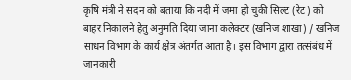कृषि मंत्री ने सदन को बताया कि नदी में जमा हो चुकी सिल्ट (रेट) को बाहर निकालने हेतु अनुमति दिया जाना कलेक्टर (खनिज शाखा) / खनिज साधन विभाग के कार्य क्षेत्र अंतर्गत आता है। इस विभाग द्वारा तत्संबंध में जानकारी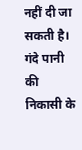नहीं दी जा सकती है। गंदे पानी की निकासी के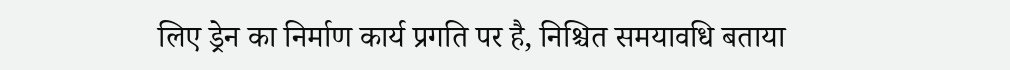लिए ड्रेन का निर्माण कार्य प्रगति पर है, निश्चित समयावधि बताया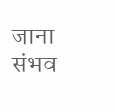जाना संभव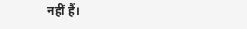नहीं हैं।